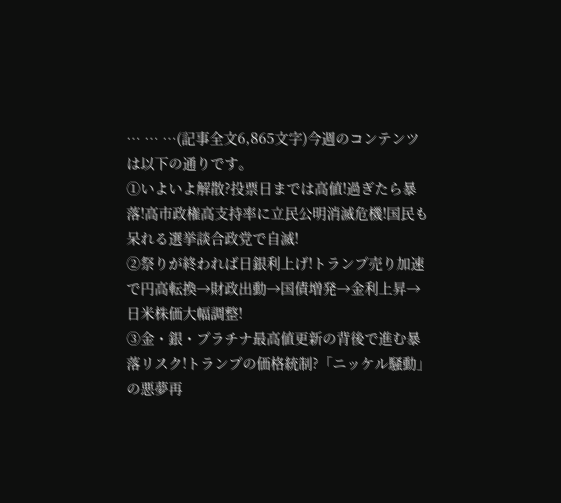… … …(記事全文6,865文字)今週のコンテンツは以下の通りです。
①いよいよ解散?投票日までは高値!過ぎたら暴落!高市政権高支持率に立民公明消滅危機!国民も呆れる選挙談合政党で自滅!
②祭りが終われば日銀利上げ!トランプ売り加速で円高転換→財政出動→国債増発→金利上昇→日米株価大幅調整!
③金・銀・プラチナ最高値更新の背後で進む暴落リスク!トランプの価格統制?「ニッケル騒動」の悪夢再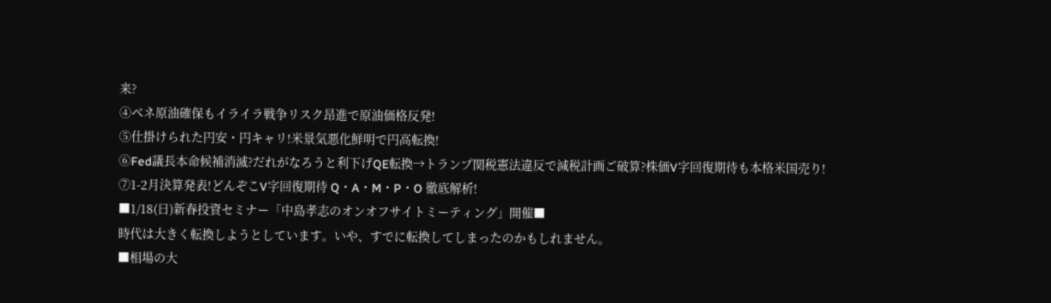来?
④ベネ原油確保もイライラ戦争リスク昂進で原油価格反発!
⑤仕掛けられた円安・円キャリ!米景気悪化鮮明で円高転換!
⑥Fed議長本命候補消滅?だれがなろうと利下げQE転換→トランプ関税憲法違反で減税計画ご破算?株価V字回復期待も本格米国売り!
⑦1-2月決算発表!どんぞこV字回復期待 Q・A・M・P・O 徹底解析!
■1/18(日)新春投資セミナー「中島孝志のオンオフサイトミーティング」開催■
時代は大きく転換しようとしています。いや、すでに転換してしまったのかもしれません。
■相場の大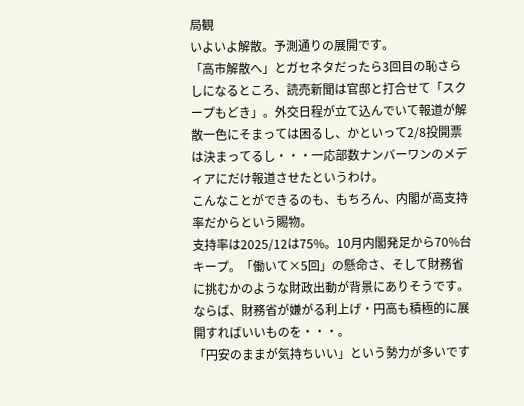局観
いよいよ解散。予測通りの展開です。
「高市解散へ」とガセネタだったら3回目の恥さらしになるところ、読売新聞は官邸と打合せて「スクープもどき」。外交日程が立て込んでいて報道が解散一色にそまっては困るし、かといって2/8投開票は決まってるし・・・一応部数ナンバーワンのメディアにだけ報道させたというわけ。
こんなことができるのも、もちろん、内閣が高支持率だからという賜物。
支持率は2025/12は75%。10月内閣発足から70%台キープ。「働いて×5回」の懸命さ、そして財務省に挑むかのような財政出動が背景にありそうです。ならば、財務省が嫌がる利上げ・円高も積極的に展開すればいいものを・・・。
「円安のままが気持ちいい」という勢力が多いです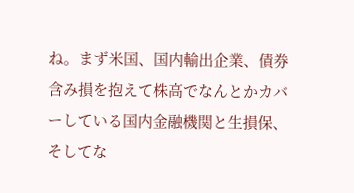ね。まず米国、国内輸出企業、債券含み損を抱えて株高でなんとかカバーしている国内金融機関と生損保、そしてな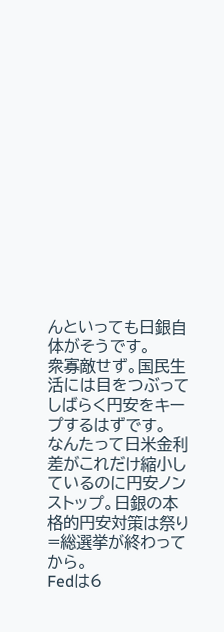んといっても日銀自体がそうです。
衆寡敵せず。国民生活には目をつぶってしばらく円安をキープするはずです。
なんたって日米金利差がこれだけ縮小しているのに円安ノンストップ。日銀の本格的円安対策は祭り=総選挙が終わってから。
Fedは6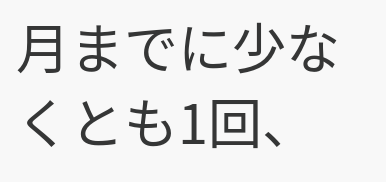月までに少なくとも1回、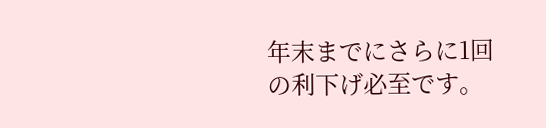年末までにさらに1回の利下げ必至です。